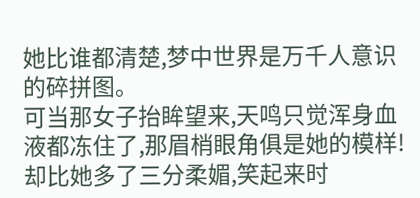她比谁都清楚,梦中世界是万千人意识的碎拼图。
可当那女子抬眸望来,天鸣只觉浑身血液都冻住了,那眉梢眼角俱是她的模样!
却比她多了三分柔媚,笑起来时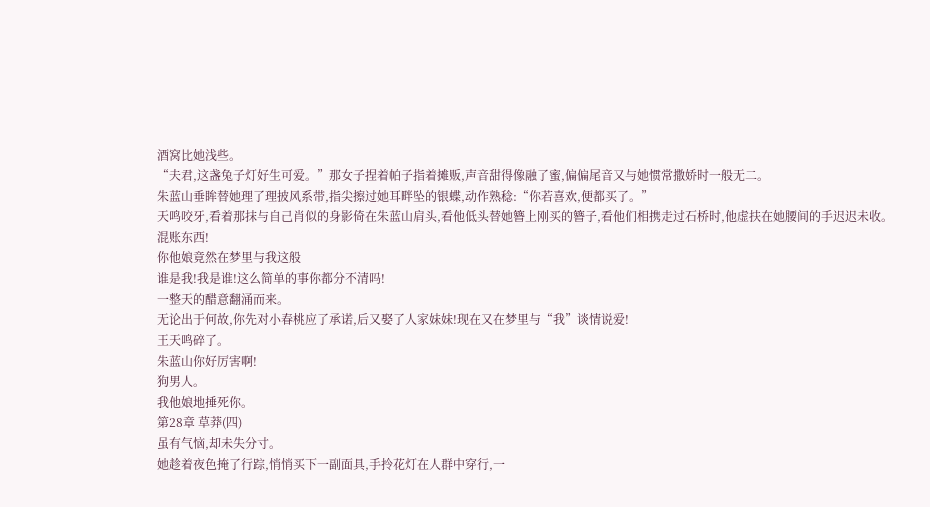酒窝比她浅些。
“夫君,这盏兔子灯好生可爱。”那女子捏着帕子指着摊贩,声音甜得像融了蜜,偏偏尾音又与她惯常撒娇时一般无二。
朱蓝山垂眸替她理了理披风系带,指尖擦过她耳畔坠的银蝶,动作熟稔:“你若喜欢,便都买了。”
天鸣咬牙,看着那抹与自己肖似的身影倚在朱蓝山肩头,看他低头替她簪上刚买的簪子,看他们相携走过石桥时,他虚扶在她腰间的手迟迟未收。
混账东西!
你他娘竟然在梦里与我这般
谁是我!我是谁!这么简单的事你都分不清吗!
一整天的醋意翻涌而来。
无论出于何故,你先对小春桃应了承诺,后又娶了人家妹妹!现在又在梦里与“我”谈情说爱!
王天鸣碎了。
朱蓝山你好厉害啊!
狗男人。
我他娘地捶死你。
第28章 草莽(四)
虽有气恼,却未失分寸。
她趁着夜色掩了行踪,悄悄买下一副面具,手拎花灯在人群中穿行,一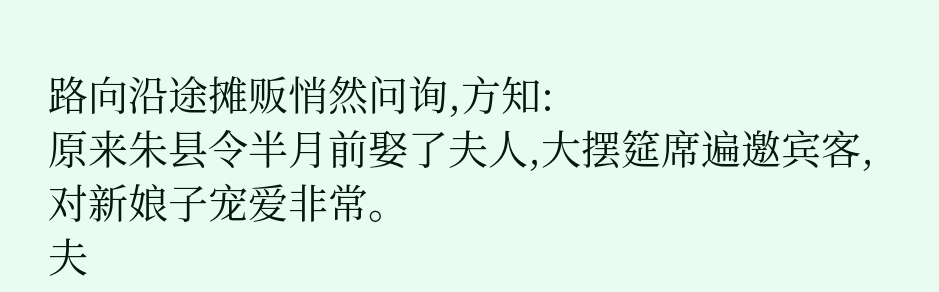路向沿途摊贩悄然问询,方知:
原来朱县令半月前娶了夫人,大摆筵席遍邀宾客,对新娘子宠爱非常。
夫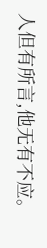人但有所言,他无有不应。